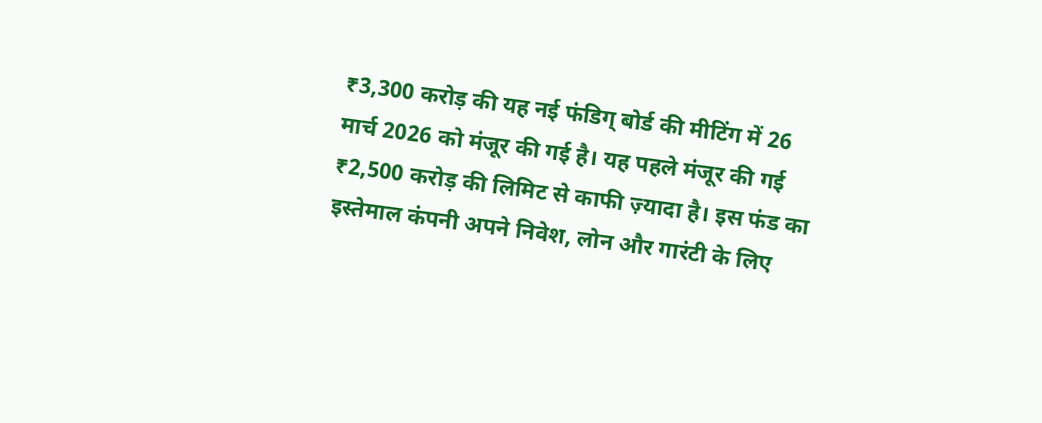₹3,300 करोड़ की यह नई फंडिग् बोर्ड की मीटिंग में 26 मार्च 2026 को मंजूर की गई है। यह पहले मंजूर की गई ₹2,500 करोड़ की लिमिट से काफी ज़्यादा है। इस फंड का इस्तेमाल कंपनी अपने निवेश, लोन और गारंटी के लिए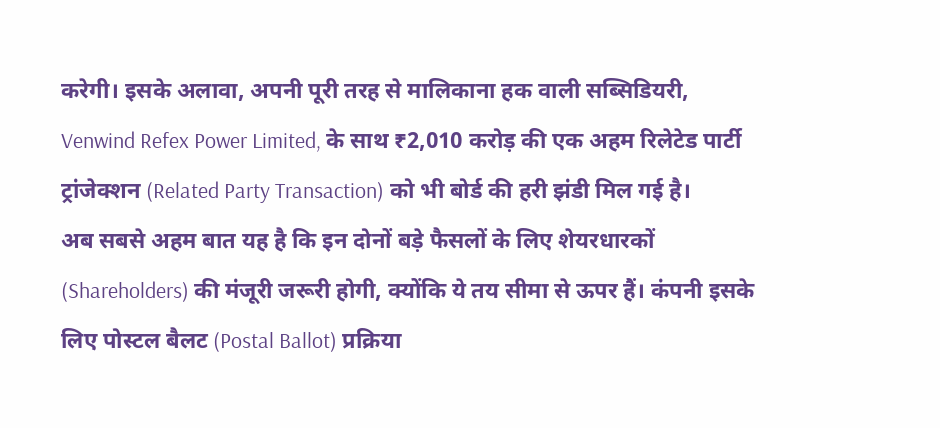करेगी। इसके अलावा, अपनी पूरी तरह से मालिकाना हक वाली सब्सिडियरी, Venwind Refex Power Limited, के साथ ₹2,010 करोड़ की एक अहम रिलेटेड पार्टी ट्रांजेक्शन (Related Party Transaction) को भी बोर्ड की हरी झंडी मिल गई है।
अब सबसे अहम बात यह है कि इन दोनों बड़े फैसलों के लिए शेयरधारकों (Shareholders) की मंजूरी जरूरी होगी, क्योंकि ये तय सीमा से ऊपर हैं। कंपनी इसके लिए पोस्टल बैलट (Postal Ballot) प्रक्रिया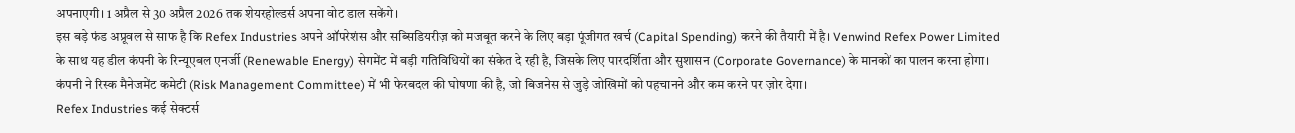अपनाएगी। 1 अप्रैल से 30 अप्रैल 2026 तक शेयरहोल्डर्स अपना वोट डाल सकेंगे।
इस बड़े फंड अप्रूवल से साफ है कि Refex Industries अपने ऑपरेशंस और सब्सिडियरीज़ को मजबूत करने के लिए बड़ा पूंजीगत खर्च (Capital Spending) करने की तैयारी में है। Venwind Refex Power Limited के साथ यह डील कंपनी के रिन्यूएबल एनर्जी (Renewable Energy) सेगमेंट में बड़ी गतिविधियों का संकेत दे रही है, जिसके लिए पारदर्शिता और सुशासन (Corporate Governance) के मानकों का पालन करना होगा।
कंपनी ने रिस्क मैनेजमेंट कमेटी (Risk Management Committee) में भी फेरबदल की घोषणा की है, जो बिजनेस से जुड़े जोखिमों को पहचानने और कम करने पर ज़ोर देगा।
Refex Industries कई सेक्टर्स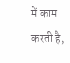में काम करती है,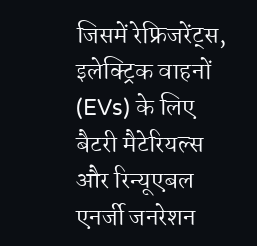जिसमें रेफ्रिजरेंट्स, इलेक्ट्रिक वाहनों (EVs) के लिए बैटरी मैटेरियल्स और रिन्यूएबल एनर्जी जनरेशन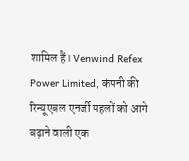शामिल हैं। Venwind Refex Power Limited, कंपनी की रिन्यूएबल एनर्जी पहलों को आगे बढ़ाने वाली एक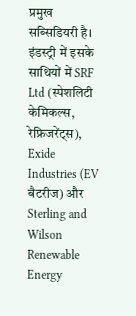प्रमुख सब्सिडियरी है।
इंडस्ट्री में इसके साथियों में SRF Ltd (स्पेशलिटी केमिकल्स, रेफ्रिजरेंट्स), Exide Industries (EV बैटरीज) और Sterling and Wilson Renewable Energy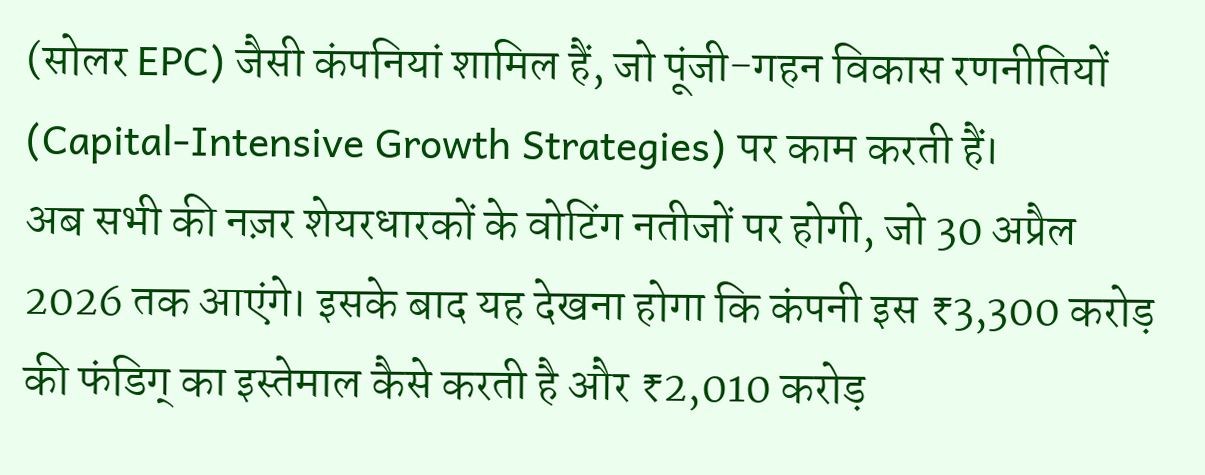(सोलर EPC) जैसी कंपनियां शामिल हैं, जो पूंजी-गहन विकास रणनीतियों (Capital-Intensive Growth Strategies) पर काम करती हैं।
अब सभी की नज़र शेयरधारकों के वोटिंग नतीजों पर होगी, जो 30 अप्रैल 2026 तक आएंगे। इसके बाद यह देखना होगा कि कंपनी इस ₹3,300 करोड़ की फंडिग् का इस्तेमाल कैसे करती है और ₹2,010 करोड़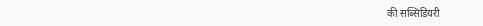की सब्सिडियरी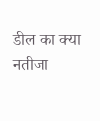डील का क्या नतीजा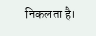निकलता है।